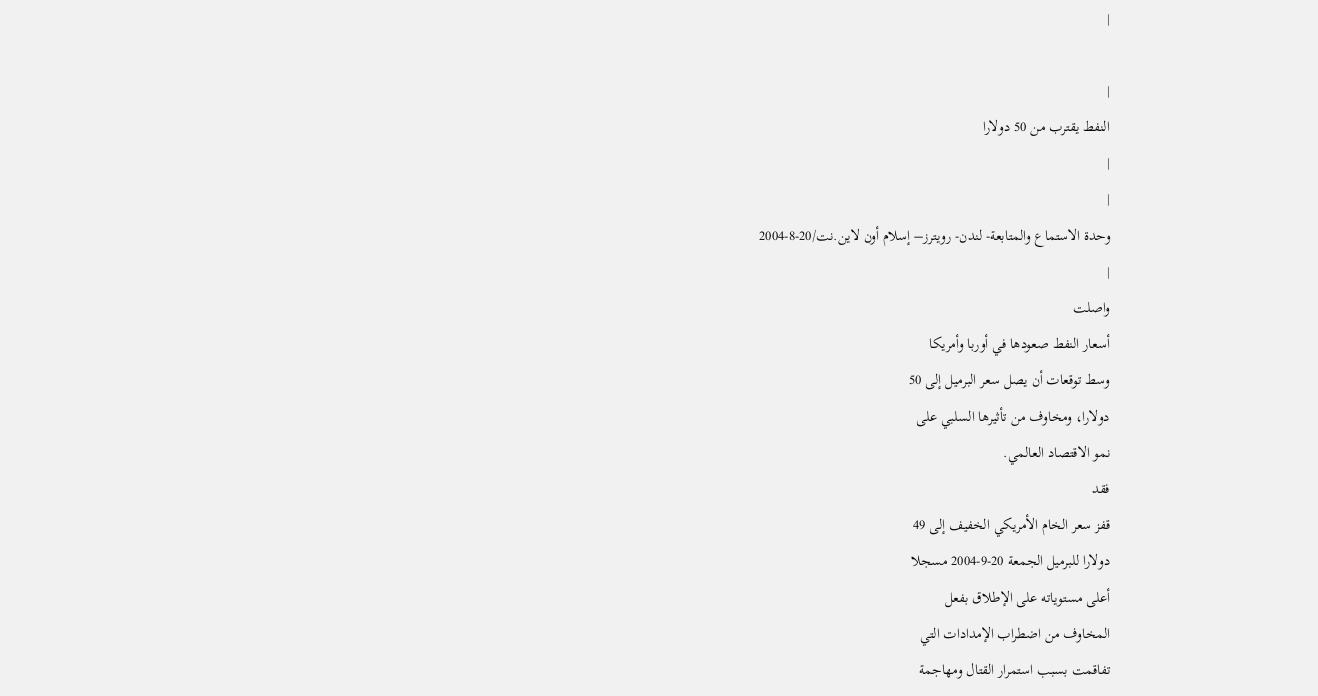|

|
النفط يقترب من 50 دولارا
|
|
وحدة الاستماع والمتابعة- لندن- رويترز– إسلام أون لاين.نت/20-8-2004
|
واصلت
أسعار النفط صعودها في أوربا وأمريكا
وسط توقعات أن يصل سعر البرميل إلى 50
دولارا، ومخاوف من تأثيرها السلبي على
نمو الاقتصاد العالمي.
فقد
قفز سعر الخام الأمريكي الخفيف إلى 49
دولارا للبرميل الجمعة 20-9-2004 مسجلا
أعلى مستوياته على الإطلاق بفعل
المخاوف من اضطراب الإمدادات التي
تفاقمت بسبب استمرار القتال ومهاجمة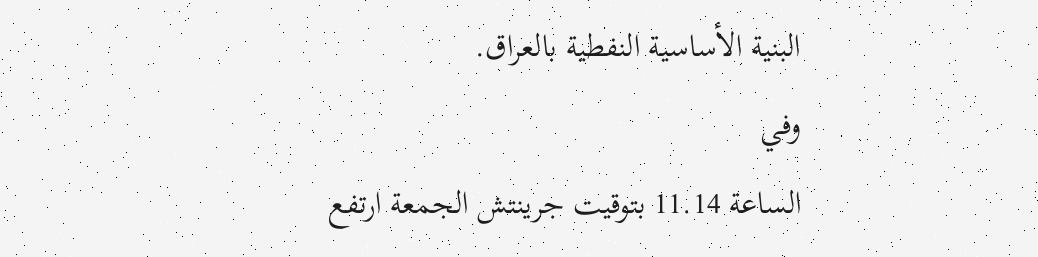البنية الأساسية النفطية بالعراق.
وفي
الساعة 11.14 بتوقيت جرينتش الجمعة ارتفع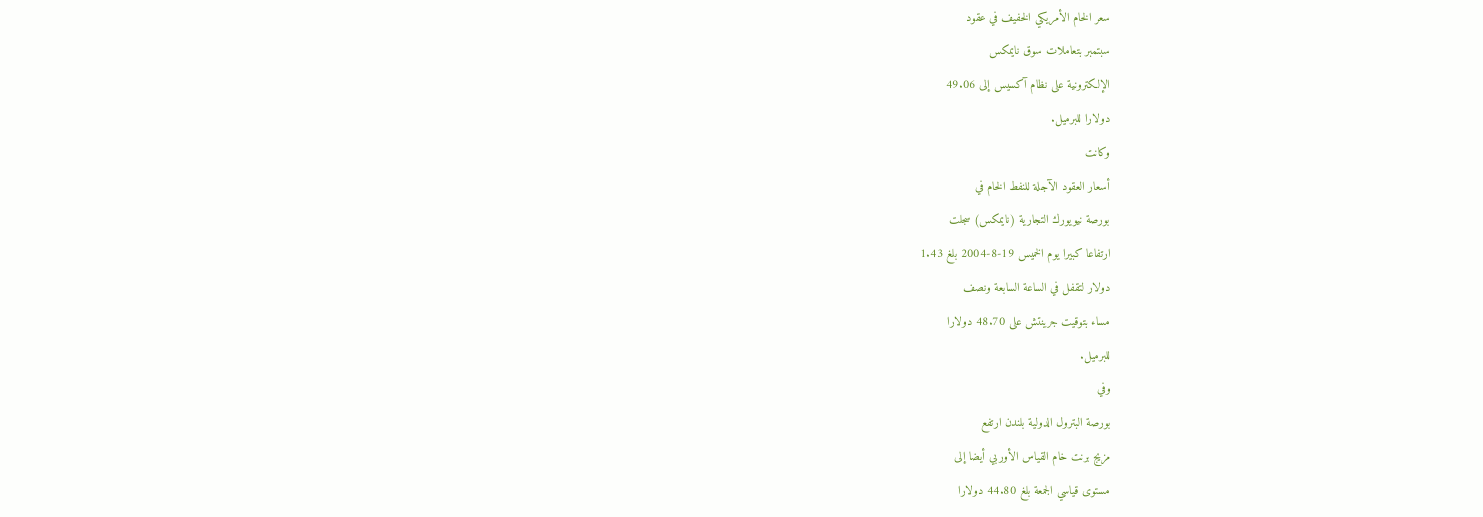سعر الخام الأمريكي الخفيف في عقود
سبتمبر بتعاملات سوق نايمكس
الإلكترونية على نظام آكسيس إلى 49.06
دولارا للبرميل.
وكانت
أسعار العقود الآجلة للنفط الخام في
بورصة نيويورك التجارية (نايمكس) سجلت
ارتفاعا كبيرا يوم الخميس 19-8-2004 بلغ 1.43
دولار لتقفل في الساعة السابعة ونصف
مساء بتوقيت جرينتش على 48.70 دولارا
للبرميل.
وفي
بورصة البترول الدولية بلندن ارتفع
مزيج برنت خام القياس الأوربي أيضا إلى
مستوى قياسي الجمعة بلغ 44.80 دولارا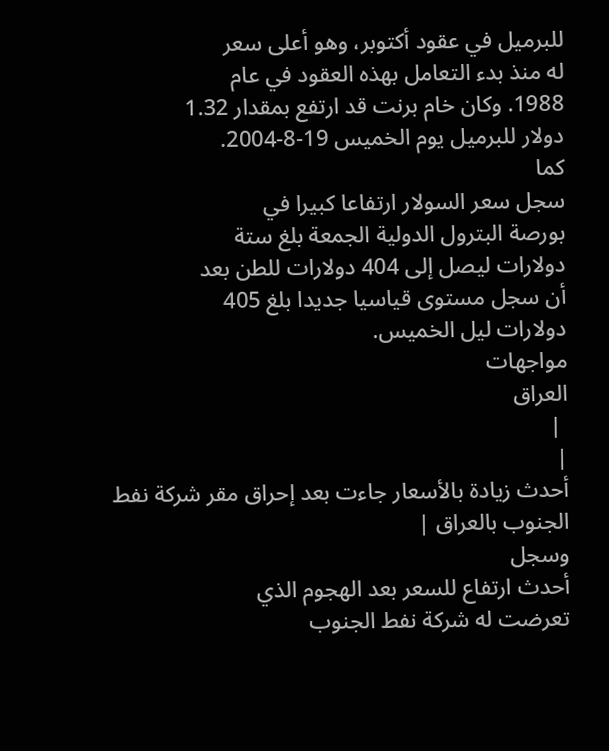للبرميل في عقود أكتوبر، وهو أعلى سعر
له منذ بدء التعامل بهذه العقود في عام
1988. وكان خام برنت قد ارتفع بمقدار 1.32
دولار للبرميل يوم الخميس 19-8-2004.
كما
سجل سعر السولار ارتفاعا كبيرا في
بورصة البترول الدولية الجمعة بلغ ستة
دولارات ليصل إلى 404 دولارات للطن بعد
أن سجل مستوى قياسيا جديدا بلغ 405
دولارات ليل الخميس.
مواجهات
العراق
 |
|
أحدث زيادة بالأسعار جاءت بعد إحراق مقر شركة نفط الجنوب بالعراق |
وسجل
أحدث ارتفاع للسعر بعد الهجوم الذي
تعرضت له شركة نفط الجنوب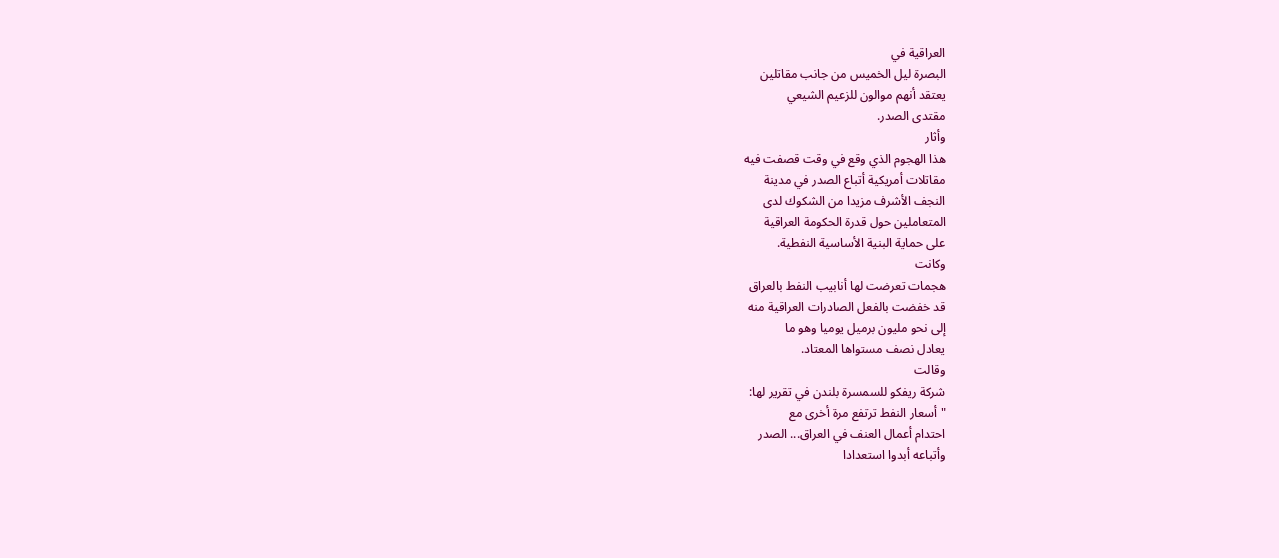العراقية في
البصرة ليل الخميس من جانب مقاتلين
يعتقد أنهم موالون للزعيم الشيعي
مقتدى الصدر.
وأثار
هذا الهجوم الذي وقع في وقت قصفت فيه
مقاتلات أمريكية أتباع الصدر في مدينة
النجف الأشرف مزيدا من الشكوك لدى
المتعاملين حول قدرة الحكومة العراقية
على حماية البنية الأساسية النفطية.
وكانت
هجمات تعرضت لها أنابيب النفط بالعراق
قد خفضت بالفعل الصادرات العراقية منه
إلى نحو مليون برميل يوميا وهو ما
يعادل نصف مستواها المعتاد.
وقالت
شركة ريفكو للسمسرة بلندن في تقرير لها:
"أسعار النفط ترتفع مرة أخرى مع
احتدام أعمال العنف في العراق... الصدر
وأتباعه أبدوا استعدادا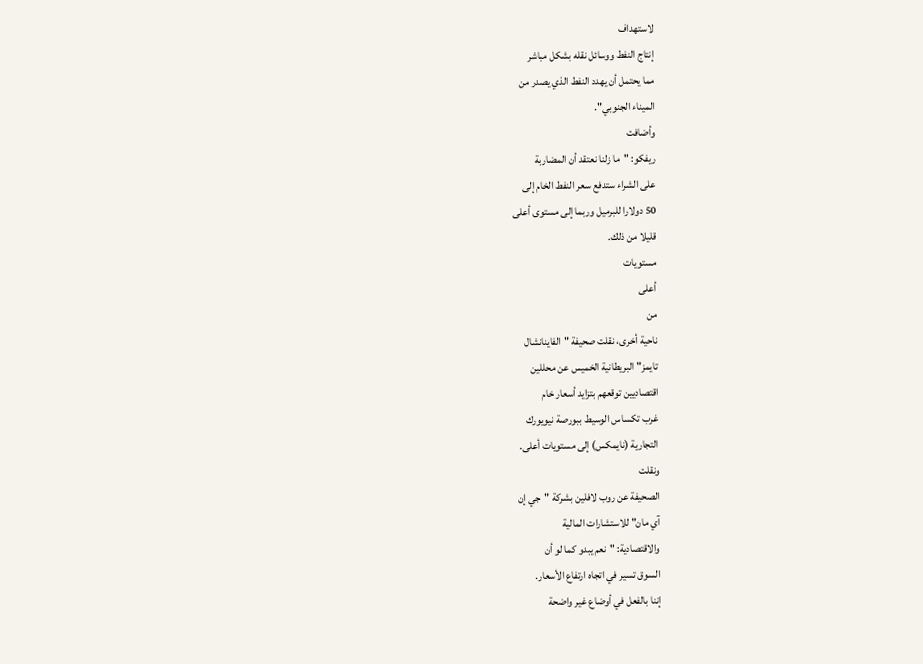لاستهداف
إنتاج النفط ووسائل نقله بشكل مباشر
مما يحتمل أن يهدد النفط الذي يصدر من
الميناء الجنوبي".
وأضافت
ريفكو: "ما زلنا نعتقد أن المضاربة
على الشراء ستدفع سعر النفط الخام إلى
50 دولارا للبرميل وربما إلى مستوى أعلى
قليلا من ذلك.
مستويات
أعلى
من
ناحية أخرى، نقلت صحيفة "الفاينانشال
تايمز" البريطانية الخميس عن محللين
اقتصاديين توقعهم بتزايد أسعار خام
غرب تكساس الوسيط ببورصة نيويورك
التجارية (نايمكس) إلى مستويات أعلى.
ونقلت
الصحيفة عن روب لافلين بشركة "جي إن
آي مان" للاستشارات المالية
والاقتصادية: "نعم يبدو كما لو أن
السوق تسير في اتجاه ارتفاع الأسعار.
إننا بالفعل في أوضاع غير واضحة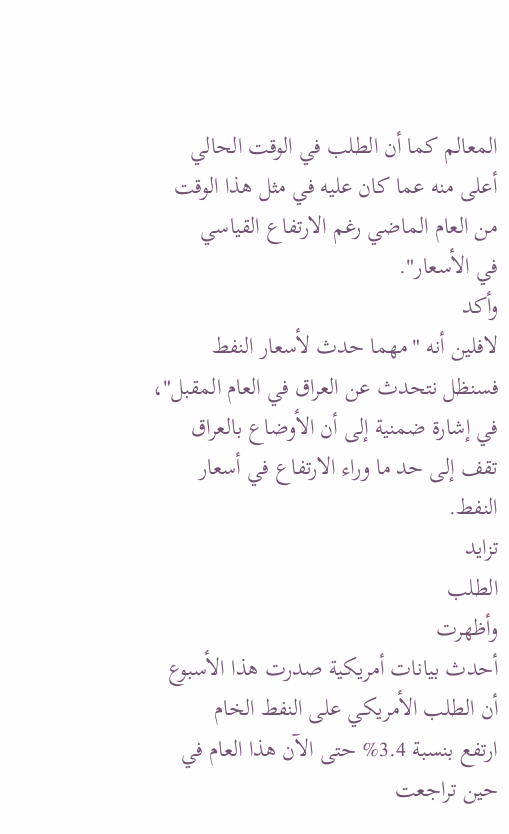المعالم كما أن الطلب في الوقت الحالي
أعلى منه عما كان عليه في مثل هذا الوقت
من العام الماضي رغم الارتفاع القياسي
في الأسعار".
وأكد
لافلين أنه "مهما حدث لأسعار النفط
فسنظل نتحدث عن العراق في العام المقبل"،
في إشارة ضمنية إلى أن الأوضاع بالعراق
تقف إلى حد ما وراء الارتفاع في أسعار
النفط.
تزايد
الطلب
وأظهرت
أحدث بيانات أمريكية صدرت هذا الأسبوع
أن الطلب الأمريكي على النفط الخام
ارتفع بنسبة 3.4% حتى الآن هذا العام في
حين تراجعت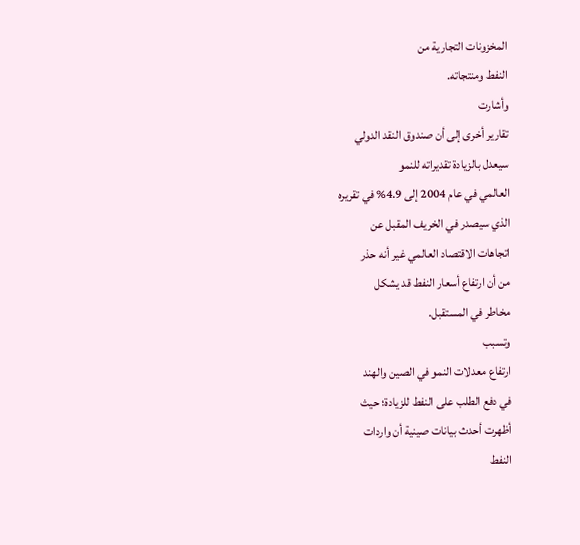المخزونات التجارية من
النفط ومنتجاته.
وأشارت
تقارير أخرى إلى أن صندوق النقد الدولي
سيعدل بالزيادة تقديراته للنمو
العالمي في عام 2004 إلى 4.9% في تقريره
الذي سيصدر في الخريف المقبل عن
اتجاهات الاقتصاد العالمي غير أنه حذر
من أن ارتفاع أسعار النفط قد يشكل
مخاطر في المستقبل.
وتسبب
ارتفاع معدلات النمو في الصين والهند
في دفع الطلب على النفط للزيادة؛ حيث
أظهرت أحدث بيانات صينية أن واردات
النفط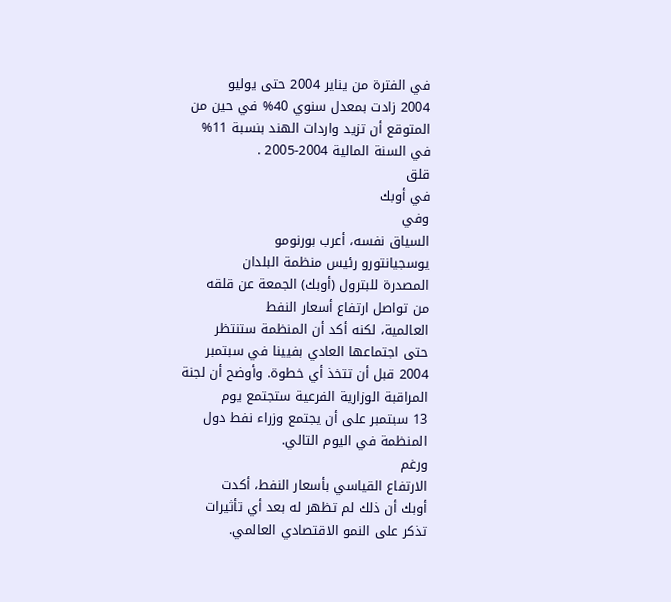في الفترة من يناير 2004 حتى يوليو
2004 زادت بمعدل سنوي 40% في حين من
المتوقع أن تزيد واردات الهند بنسبة 11%
في السنة المالية 2004-2005 .
قلق
في أوبك
وفي
السياق نفسه، أعرب بورنومو
يوسجيانتورو رئيس منظمة البلدان
المصدرة للبترول (أوبك) الجمعة عن قلقه
من تواصل ارتفاع أسعار النفط
العالمية، لكنه أكد أن المنظمة ستنتظر
حتى اجتماعها العادي بفيينا في سبتمبر
2004 قبل أن تتخذ أي خطوة. وأوضح أن لجنة
المراقبة الوزارية الفرعية ستجتمع يوم
13 سبتمبر على أن يجتمع وزراء نفط دول
المنظمة في اليوم التالي.
ورغم
الارتفاع القياسي بأسعار النفط، أكدت
أوبك أن ذلك لم تظهر له بعد أي تأثيرات
تذكر على النمو الاقتصادي العالمي.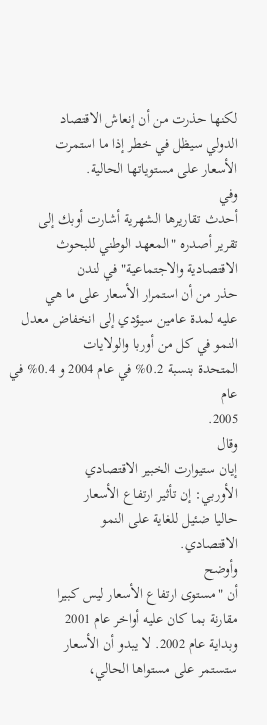لكنها حذرت من أن إنعاش الاقتصاد
الدولي سيظل في خطر إذا ما استمرت
الأسعار على مستوياتها الحالية.
وفي
أحدث تقاريرها الشهرية أشارت أوبك إلى
تقرير أصدره "المعهد الوطني للبحوث
الاقتصادية والاجتماعية" في لندن
حذر من أن استمرار الأسعار على ما هي
عليه لمدة عامين سيؤدي إلى انخفاض معدل
النمو في كل من أوربا والولايات
المتحدة بنسبة 0.2% في عام 2004 و 0.4% في عام
2005.
وقال
إيان ستيوارت الخبير الاقتصادي
الأوربي: إن تأثير ارتفاع الأسعار
حاليا ضئيل للغاية على النمو
الاقتصادي.
وأوضح
أن "مستوى ارتفاع الأسعار ليس كبيرا
مقارنة بما كان عليه أواخر عام 2001
وبداية عام 2002. لا يبدو أن الأسعار
ستستمر على مستواها الحالي،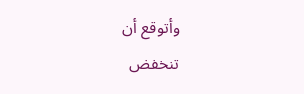وأتوقع أن
تنخفض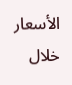الأسعار خلال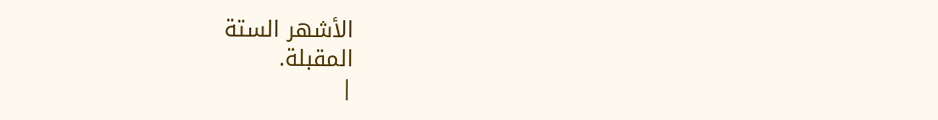الأشهر الستة
المقبلة.
|